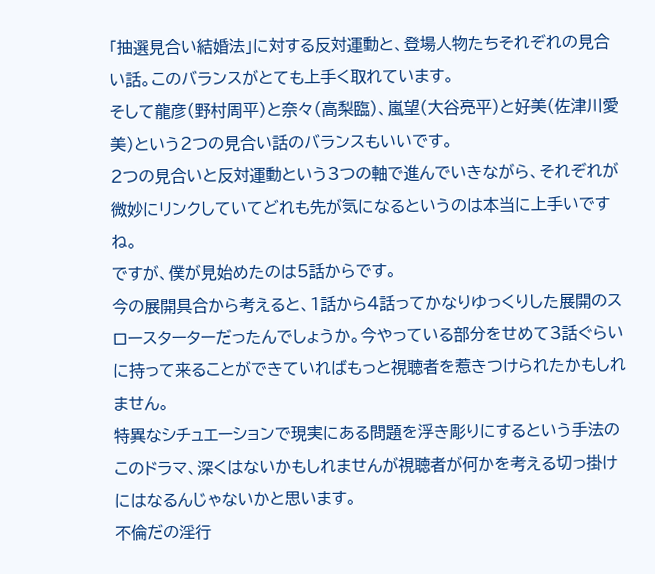「抽選見合い結婚法」に対する反対運動と、登場人物たちそれぞれの見合い話。このバランスがとても上手く取れています。
そして龍彦(野村周平)と奈々(高梨臨)、嵐望(大谷亮平)と好美(佐津川愛美)という2つの見合い話のバランスもいいです。
2つの見合いと反対運動という3つの軸で進んでいきながら、それぞれが微妙にリンクしていてどれも先が気になるというのは本当に上手いですね。
ですが、僕が見始めたのは5話からです。
今の展開具合から考えると、1話から4話ってかなりゆっくりした展開のスロースターターだったんでしょうか。今やっている部分をせめて3話ぐらいに持って来ることができていればもっと視聴者を惹きつけられたかもしれません。
特異なシチュエーションで現実にある問題を浮き彫りにするという手法のこのドラマ、深くはないかもしれませんが視聴者が何かを考える切っ掛けにはなるんじゃないかと思います。
不倫だの淫行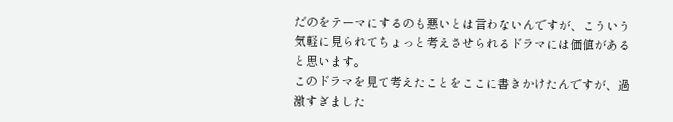だのをテーマにするのも悪いとは言わないんですが、こういう気軽に見られてちょっと考えさせられるドラマには価値があると思います。
このドラマを見て考えたことをここに書きかけたんですが、過激すぎました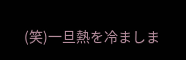(笑)一旦熱を冷ましま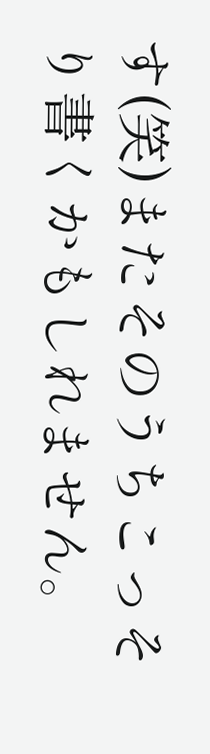す(笑)またそのうちこっそり書くかもしれません。